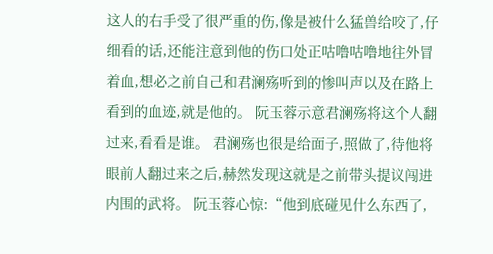这人的右手受了很严重的伤,像是被什么猛兽给咬了,仔细看的话,还能注意到他的伤口处正咕噜咕噜地往外冒着血,想必之前自己和君澜殇听到的惨叫声以及在路上看到的血迹,就是他的。 阮玉蓉示意君澜殇将这个人翻过来,看看是谁。 君澜殇也很是给面子,照做了,待他将眼前人翻过来之后,赫然发现这就是之前带头提议闯进内围的武将。 阮玉蓉心惊:“他到底碰见什么东西了,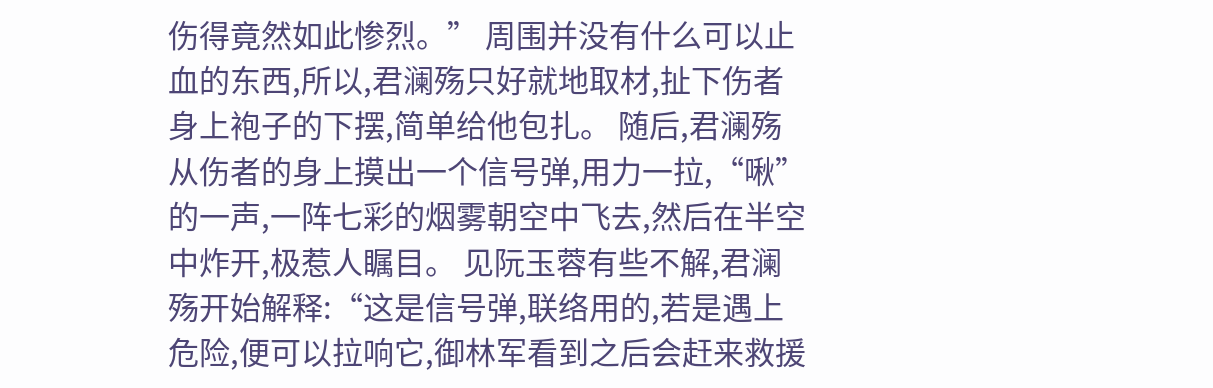伤得竟然如此惨烈。” 周围并没有什么可以止血的东西,所以,君澜殇只好就地取材,扯下伤者身上袍子的下摆,简单给他包扎。 随后,君澜殇从伤者的身上摸出一个信号弹,用力一拉,“啾”的一声,一阵七彩的烟雾朝空中飞去,然后在半空中炸开,极惹人瞩目。 见阮玉蓉有些不解,君澜殇开始解释:“这是信号弹,联络用的,若是遇上危险,便可以拉响它,御林军看到之后会赶来救援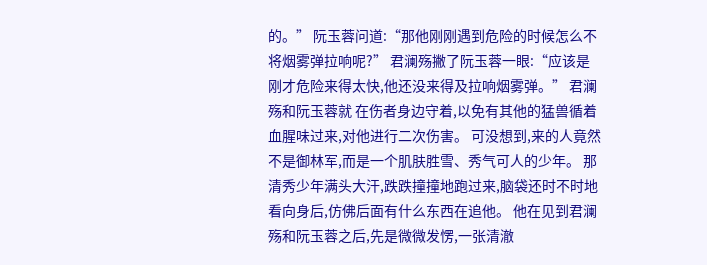的。” 阮玉蓉问道:“那他刚刚遇到危险的时候怎么不将烟雾弹拉响呢?” 君澜殇撇了阮玉蓉一眼:“应该是刚才危险来得太快,他还没来得及拉响烟雾弹。” 君澜殇和阮玉蓉就 在伤者身边守着,以免有其他的猛兽循着血腥味过来,对他进行二次伤害。 可没想到,来的人竟然不是御林军,而是一个肌肤胜雪、秀气可人的少年。 那清秀少年满头大汗,跌跌撞撞地跑过来,脑袋还时不时地看向身后,仿佛后面有什么东西在追他。 他在见到君澜殇和阮玉蓉之后,先是微微发愣,一张清澈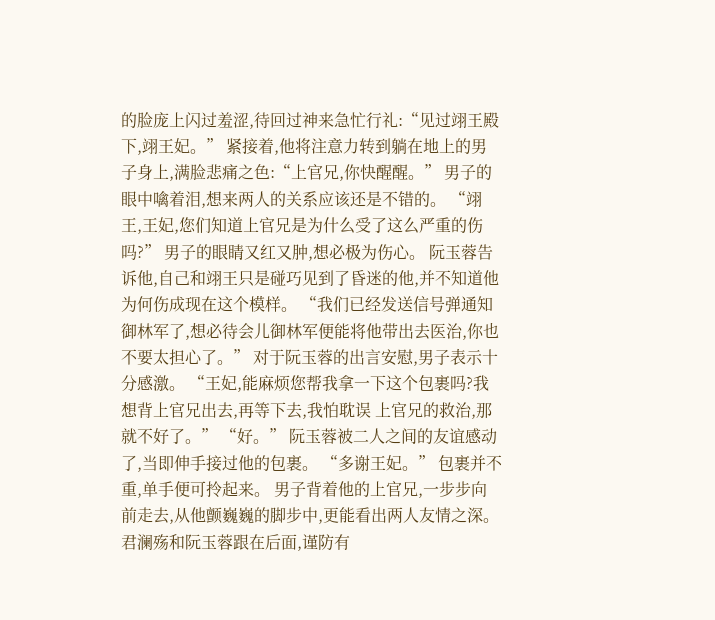的脸庞上闪过羞涩,待回过神来急忙行礼:“见过翊王殿下,翊王妃。” 紧接着,他将注意力转到躺在地上的男子身上,满脸悲痛之色:“上官兄,你快醒醒。” 男子的眼中噙着泪,想来两人的关系应该还是不错的。 “翊王,王妃,您们知道上官兄是为什么受了这么严重的伤吗?” 男子的眼睛又红又肿,想必极为伤心。 阮玉蓉告诉他,自己和翊王只是碰巧见到了昏迷的他,并不知道他为何伤成现在这个模样。 “我们已经发送信号弹通知御林军了,想必待会儿御林军便能将他带出去医治,你也不要太担心了。” 对于阮玉蓉的出言安慰,男子表示十分感激。 “王妃,能麻烦您帮我拿一下这个包裹吗?我想背上官兄出去,再等下去,我怕耽误 上官兄的救治,那就不好了。” “好。” 阮玉蓉被二人之间的友谊感动了,当即伸手接过他的包裹。 “多谢王妃。” 包裹并不重,单手便可拎起来。 男子背着他的上官兄,一步步向前走去,从他颤巍巍的脚步中,更能看出两人友情之深。 君澜殇和阮玉蓉跟在后面,谨防有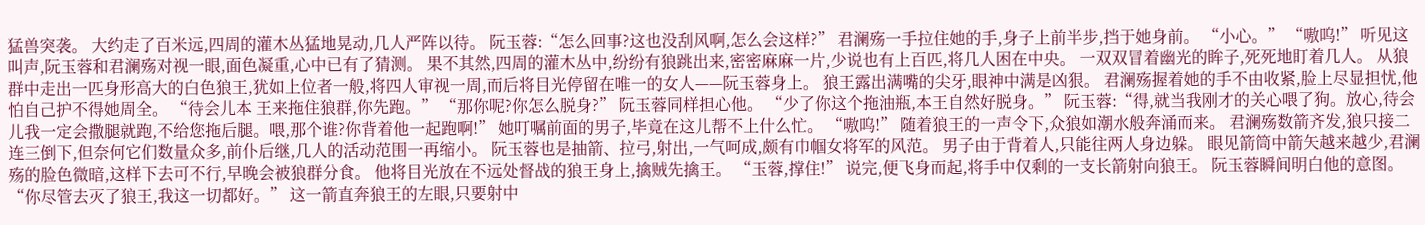猛兽突袭。 大约走了百米远,四周的灌木丛猛地晃动,几人严阵以待。 阮玉蓉:“怎么回事?这也没刮风啊,怎么会这样?” 君澜殇一手拉住她的手,身子上前半步,挡于她身前。 “小心。” “嗷呜!” 听见这叫声,阮玉蓉和君澜殇对视一眼,面色凝重,心中已有了猜测。 果不其然,四周的灌木丛中,纷纷有狼跳出来,密密麻麻一片,少说也有上百匹,将几人困在中央。 一双双冒着幽光的眸子,死死地盯着几人。 从狼群中走出一匹身形高大的白色狼王,犹如上位者一般,将四人审视一周,而后将目光停留在唯一的女人——阮玉蓉身上。 狼王露出满嘴的尖牙,眼神中满是凶狠。 君澜殇握着她的手不由收紧,脸上尽显担忧,他怕自己护不得她周全。 “待会儿本 王来拖住狼群,你先跑。” “那你呢?你怎么脱身?” 阮玉蓉同样担心他。 “少了你这个拖油瓶,本王自然好脱身。” 阮玉蓉:“得,就当我刚才的关心喂了狗。放心,待会儿我一定会撒腿就跑,不给您拖后腿。喂,那个谁?你背着他一起跑啊!” 她叮嘱前面的男子,毕竟在这儿帮不上什么忙。 “嗷呜!” 随着狼王的一声令下,众狼如潮水般奔涌而来。 君澜殇数箭齐发,狼只接二连三倒下,但奈何它们数量众多,前仆后继,几人的活动范围一再缩小。 阮玉蓉也是抽箭、拉弓,射出,一气呵成,颇有巾帼女将军的风范。 男子由于背着人,只能往两人身边躲。 眼见箭筒中箭矢越来越少,君澜殇的脸色微暗,这样下去可不行,早晚会被狼群分食。 他将目光放在不远处督战的狼王身上,擒贼先擒王。 “玉蓉,撑住!” 说完,便飞身而起,将手中仅剩的一支长箭射向狼王。 阮玉蓉瞬间明白他的意图。 “你尽管去灭了狼王,我这一切都好。” 这一箭直奔狼王的左眼,只要射中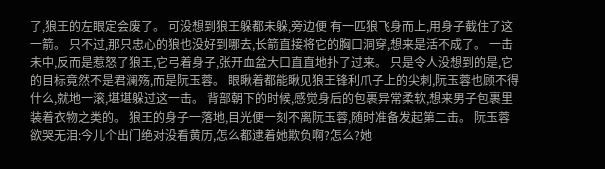了,狼王的左眼定会废了。 可没想到狼王躲都未躲,旁边便 有一匹狼飞身而上,用身子截住了这一箭。 只不过,那只忠心的狼也没好到哪去,长箭直接将它的胸口洞穿,想来是活不成了。 一击未中,反而是惹怒了狼王,它弓着身子,张开血盆大口直直地扑了过来。 只是令人没想到的是,它的目标竟然不是君澜殇,而是阮玉蓉。 眼瞅着都能瞅见狼王锋利爪子上的尖刺,阮玉蓉也顾不得什么,就地一滚,堪堪躲过这一击。 背部朝下的时候,感觉身后的包裹异常柔软,想来男子包裹里装着衣物之类的。 狼王的身子一落地,目光便一刻不离阮玉蓉,随时准备发起第二击。 阮玉蓉欲哭无泪:今儿个出门绝对没看黄历,怎么都逮着她欺负啊?怎么?她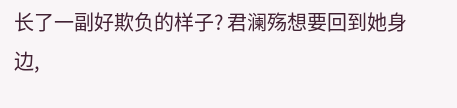长了一副好欺负的样子? 君澜殇想要回到她身边,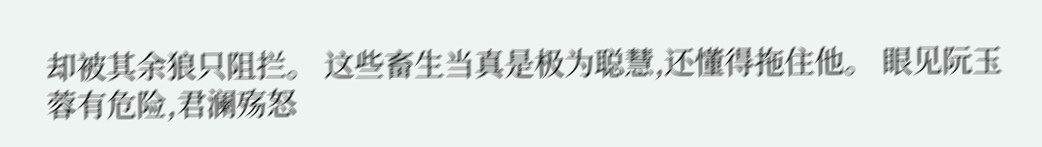却被其余狼只阻拦。 这些畜生当真是极为聪慧,还懂得拖住他。 眼见阮玉蓉有危险,君澜殇怒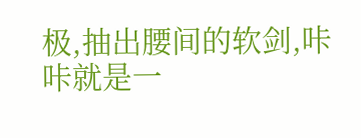极,抽出腰间的软剑,咔咔就是一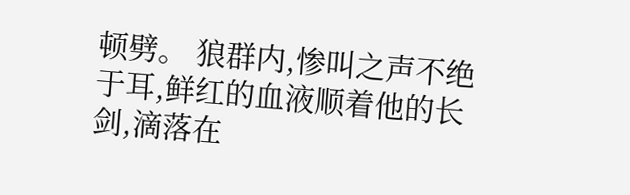顿劈。 狼群内,惨叫之声不绝于耳,鲜红的血液顺着他的长剑,滴落在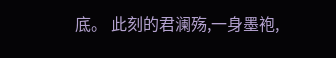底。 此刻的君澜殇,一身墨袍,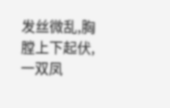发丝微乱,胸膛上下起伏,一双凤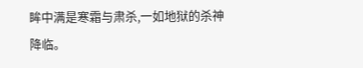眸中满是寒霜与肃杀,一如地狱的杀神降临。